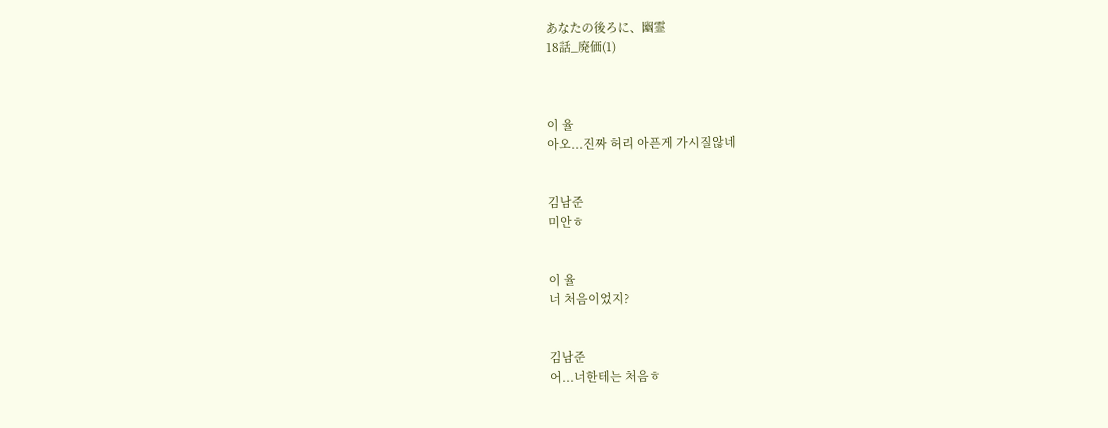あなたの後ろに、幽霊
18話_廃価(1)



이 율
아오...진짜 허리 아픈게 가시질않네


김남준
미안ㅎ


이 율
너 처음이었지?


김남준
어...너한테는 처음ㅎ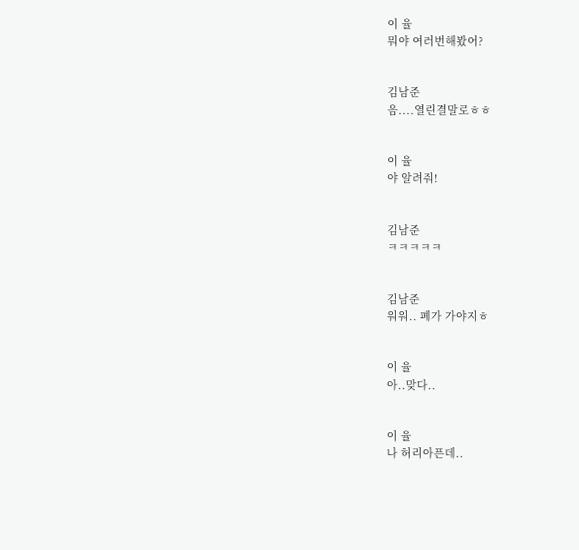이 율
뭐야 여러번해봤어?


김남준
음....열린결말로ㅎㅎ


이 율
야 알려줘!


김남준
ㅋㅋㅋㅋㅋ


김남준
워워.. 폐가 가야지ㅎ


이 율
아..맞다..


이 율
나 허리아픈데..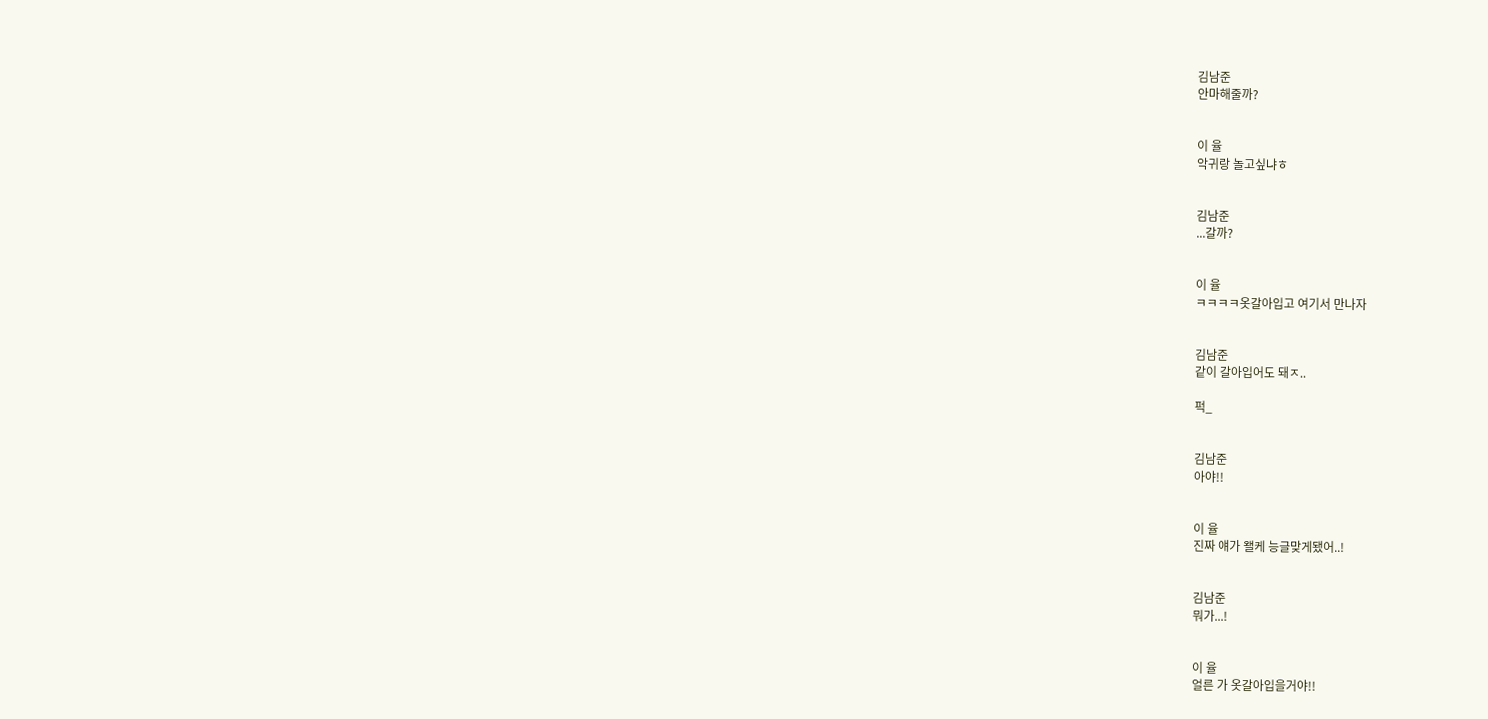김남준
안마해줄까?


이 율
악귀랑 놀고싶냐ㅎ


김남준
...갈까?


이 율
ㅋㅋㅋㅋ옷갈아입고 여기서 만나자


김남준
같이 갈아입어도 돼ㅈ..

퍽_


김남준
아야!!


이 율
진짜 얘가 왤케 능글맞게됐어..!


김남준
뭐가...!


이 율
얼른 가 옷갈아입을거야!!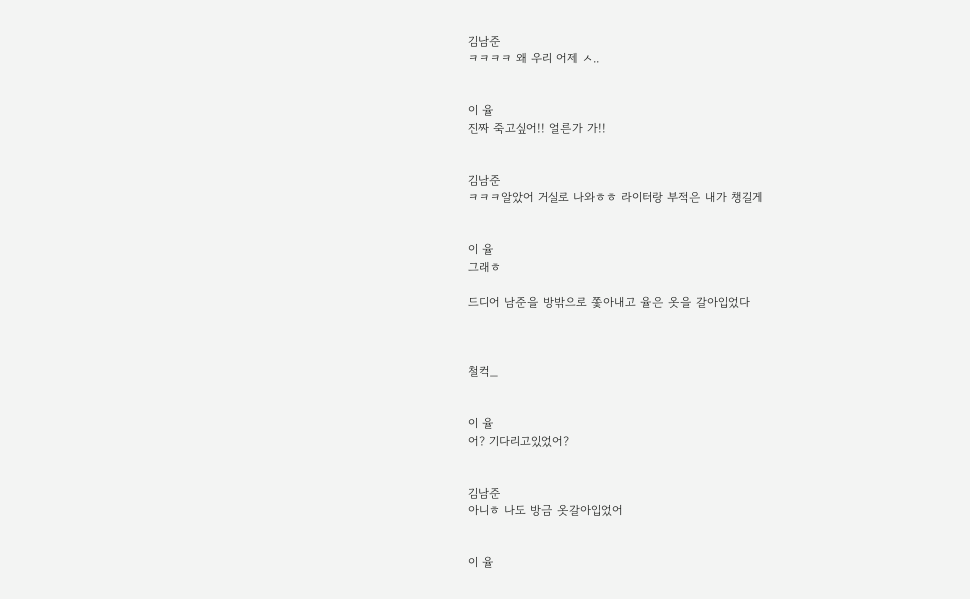김남준
ㅋㅋㅋㅋ 왜 우리 어제 ㅅ..


이 율
진짜 죽고싶어!! 얼른가 가!!


김남준
ㅋㅋㅋ알았어 거실로 나와ㅎㅎ 라이터랑 부적은 내가 챙길게


이 율
그래ㅎ

드디어 남준을 방밖으로 쫓아내고 율은 옷을 갈아입었다



철컥_


이 율
어? 기다리고있었어?


김남준
아니ㅎ 나도 방금 옷갈아입었어


이 율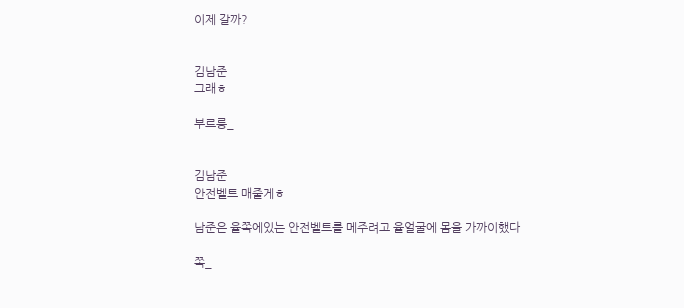이제 갈까?


김남준
그래ㅎ

부르릉_


김남준
안전벨트 매줄게ㅎ

남준은 율쪽에있는 안전벨트를 메주려고 율얼굴에 몸을 가까이했다

쪽_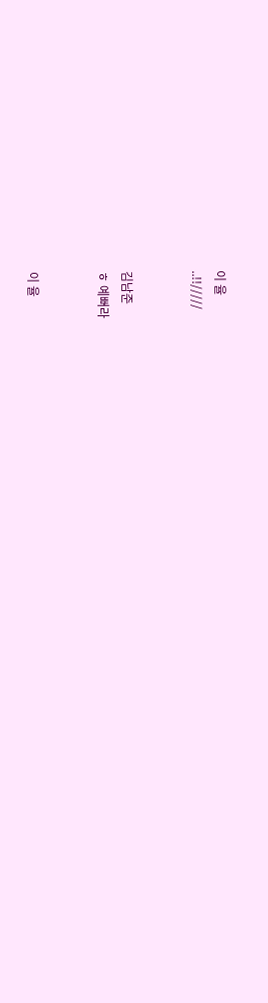이 율
..!!/////


김남준
ㅎ 예뻐라


이 율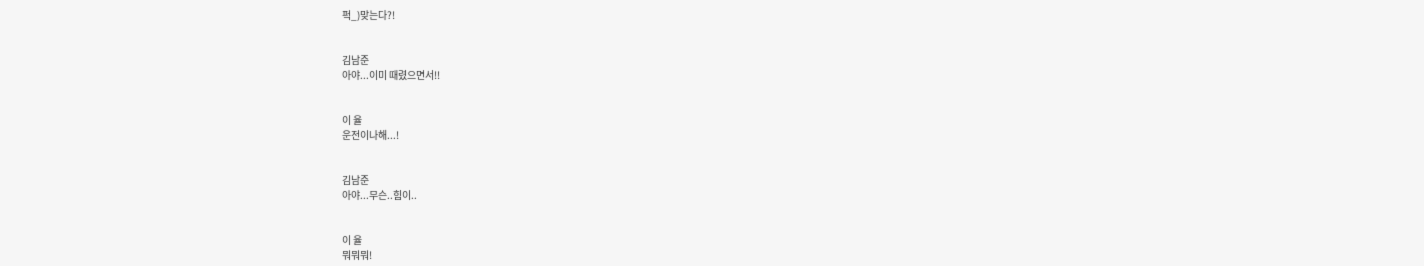퍽_)맞는다?!


김남준
아야...이미 때렸으면서!!


이 율
운전이나해...!


김남준
아야...무슨..힘이..


이 율
뭐뭐뭐!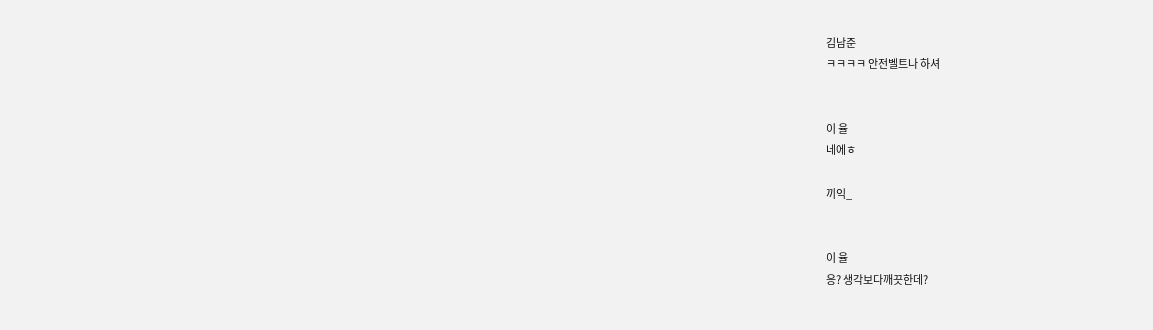김남준
ㅋㅋㅋㅋ 안전벨트나 하셔


이 율
네에ㅎ

끼익_


이 율
응? 생각보다깨끗한데?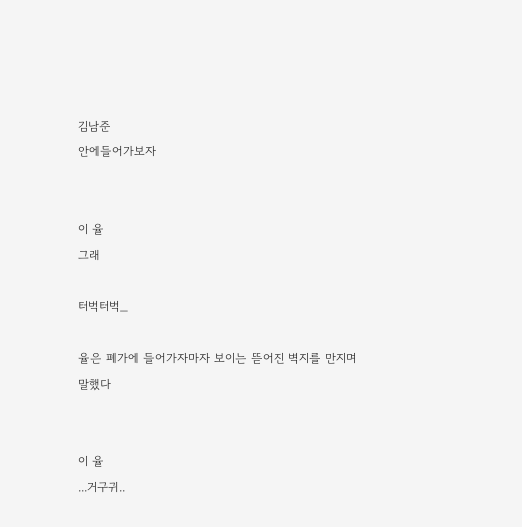김남준
안에들어가보자


이 율
그래

터벅터벅_

율은 폐가에 들어가자마자 보이는 뜯어진 벽지를 만지며 말했다


이 율
...거구귀..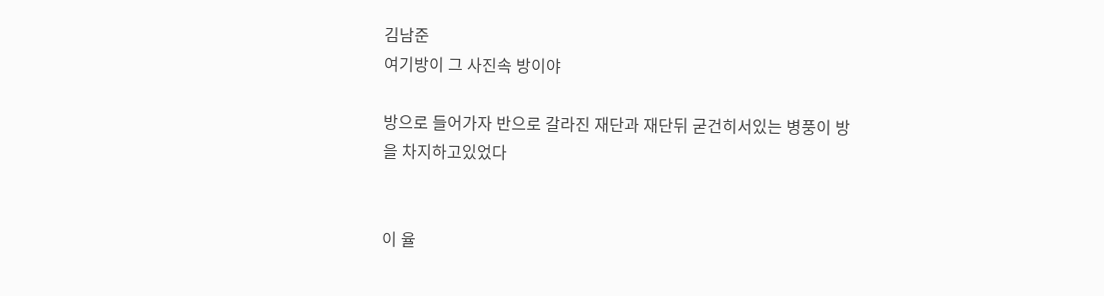김남준
여기방이 그 사진속 방이야

방으로 들어가자 반으로 갈라진 재단과 재단뒤 굳건히서있는 병풍이 방을 차지하고있었다


이 율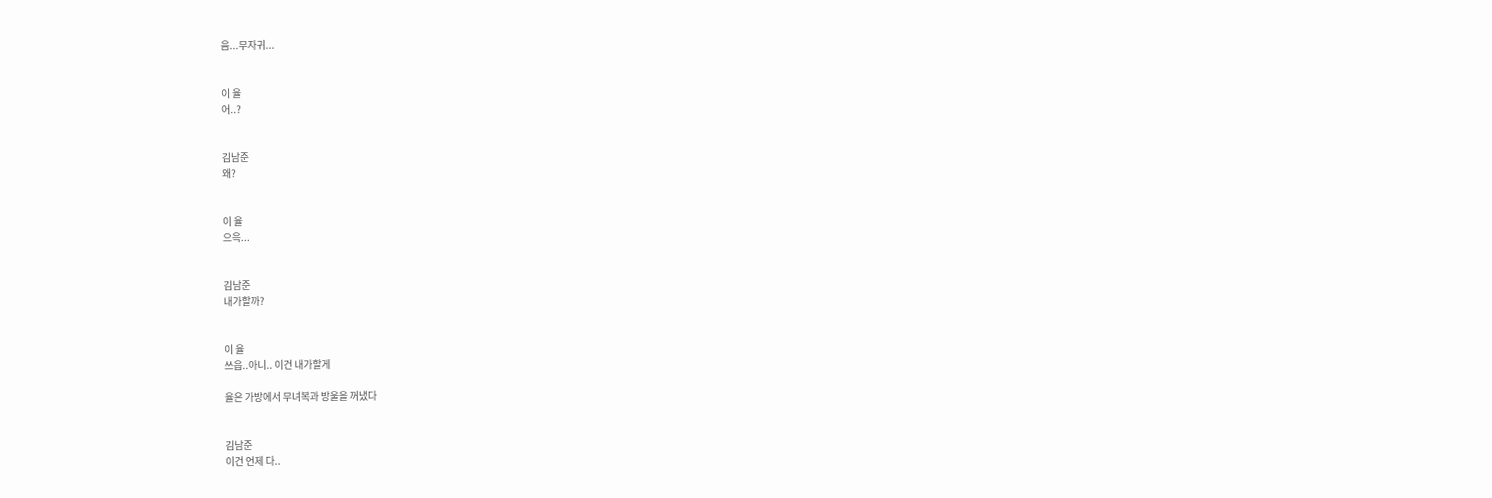음...무자귀...


이 율
어..?


김남준
왜?


이 율
으윽...


김남준
내가할까?


이 율
쓰읍..아니.. 이건 내가할게

율은 가방에서 무녀복과 방울을 꺼냈다


김남준
이건 언제 다..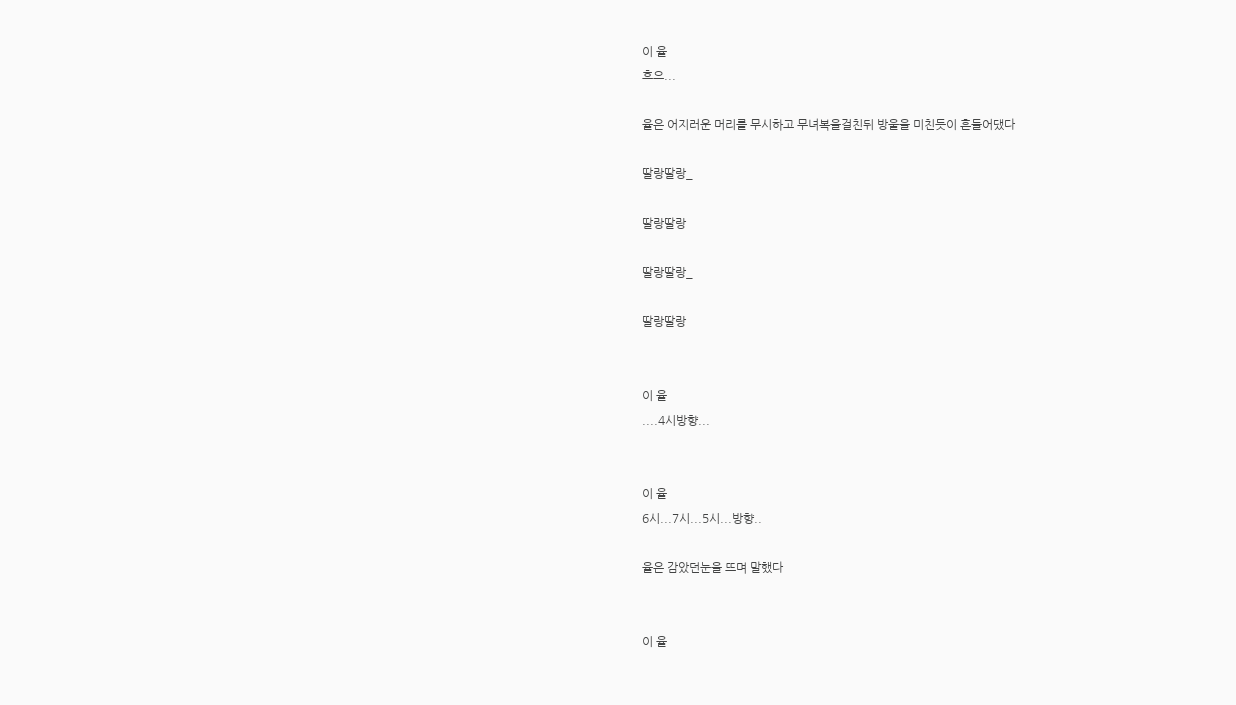이 율
흐으...

율은 어지러운 머리를 무시하고 무녀복을걸친뒤 방울을 미친듯이 흔들어댔다

딸랑딸랑_

딸랑딸랑

딸랑딸랑_

딸랑딸랑


이 율
....4시방향...


이 율
6시...7시...5시...방향..

율은 감았던눈을 뜨며 말했다


이 율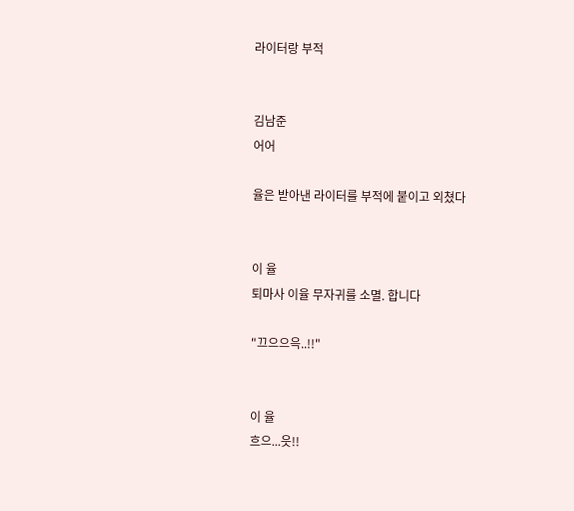라이터랑 부적


김남준
어어

율은 받아낸 라이터를 부적에 붙이고 외쳤다


이 율
퇴마사 이율 무자귀를 소멸. 합니다

"끄으으윽..!!"


이 율
흐으...읏!!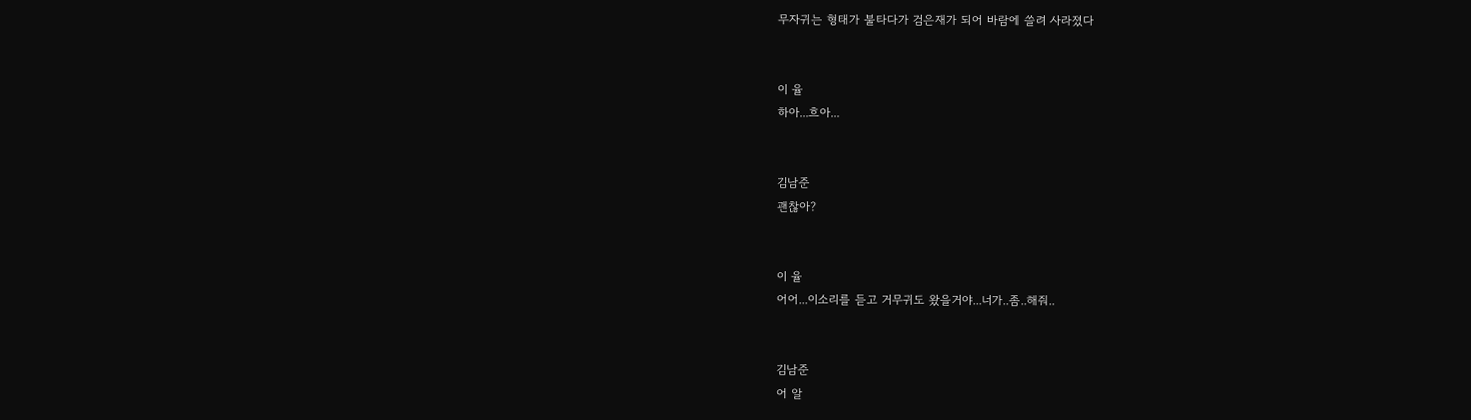무자귀는 형태가 불타다가 검은재가 되어 바람에 쓸려 사라졌다


이 율
하아...흐아...


김남준
괜찮아?


이 율
어어...이소리를 듣고 거무귀도 왔을거야...너가..좀..해줘..


김남준
어 알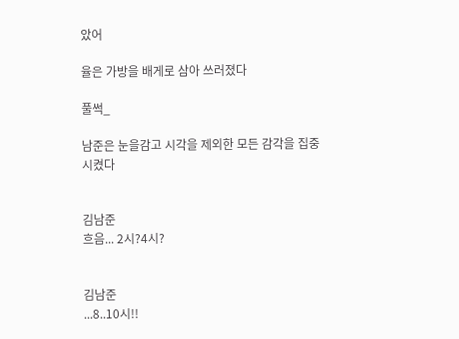았어

율은 가방을 배게로 삼아 쓰러졌다

풀썩_

남준은 눈을감고 시각을 제외한 모든 감각을 집중시켰다


김남준
흐음... 2시?4시?


김남준
...8..10시!!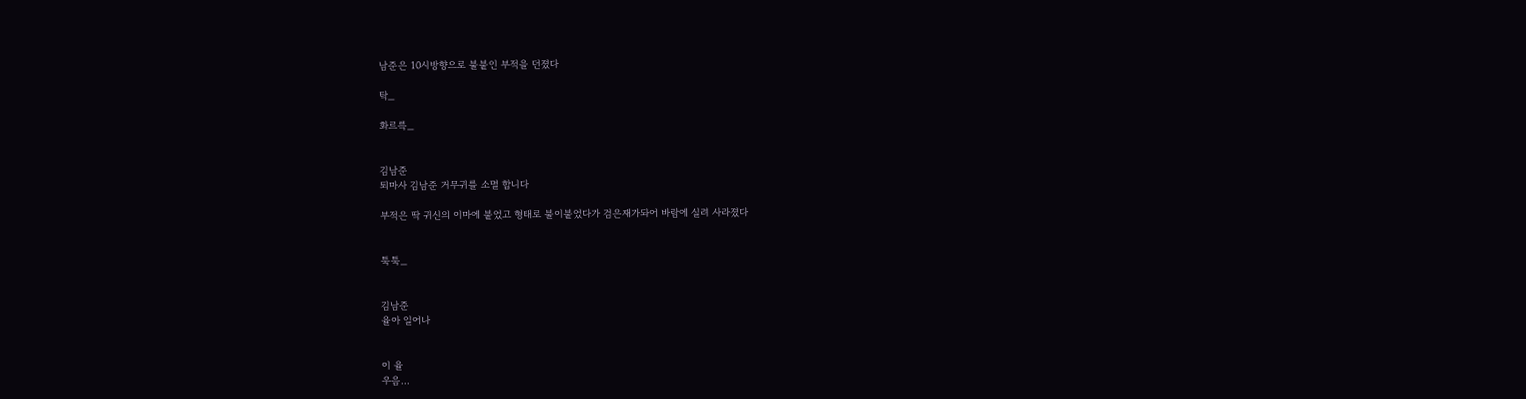남준은 10시방향으로 불붙인 부적을 던졌다

탁_

화르륵_


김남준
퇴마사 김남준 거무귀를 소멸 합니다

부적은 딱 귀신의 이마에 붙었고 형태로 불이붙었다가 검은재가돠어 바람에 실려 사라졌다


툭툭_


김남준
율아 일어나


이 율
우음...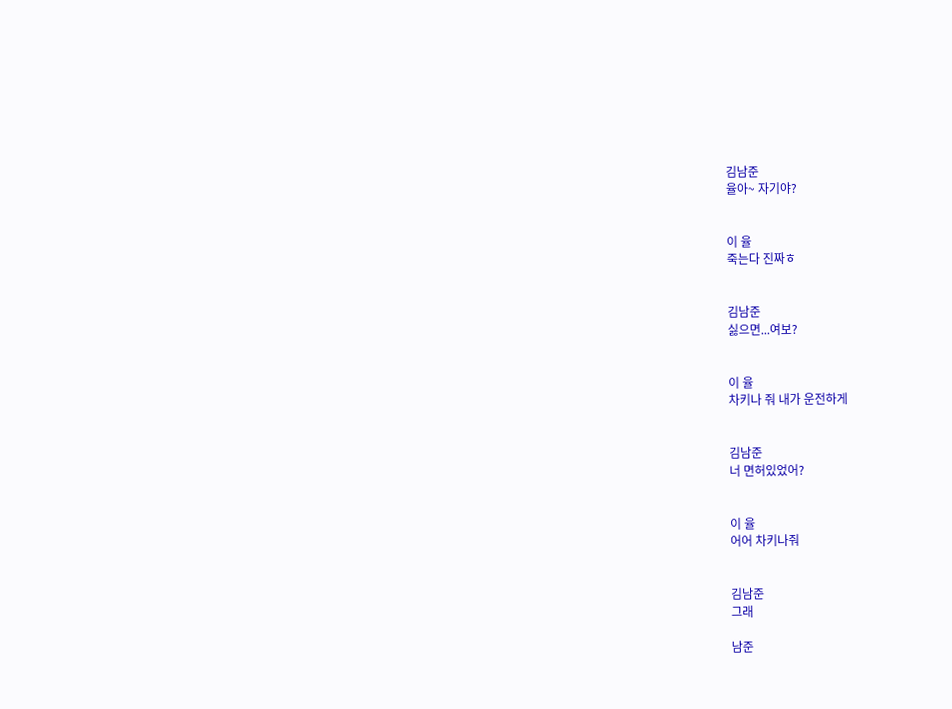김남준
율아~ 자기야?


이 율
죽는다 진짜ㅎ


김남준
싫으면...여보?


이 율
차키나 줘 내가 운전하게


김남준
너 면허있었어?


이 율
어어 차키나줘


김남준
그래

남준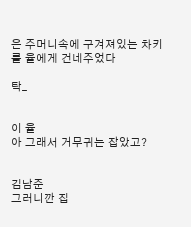은 주머니속에 구겨져있는 차키를 율에게 건네주었다

탁_


이 율
아 그래서 거무귀는 잡았고?


김남준
그러니깐 집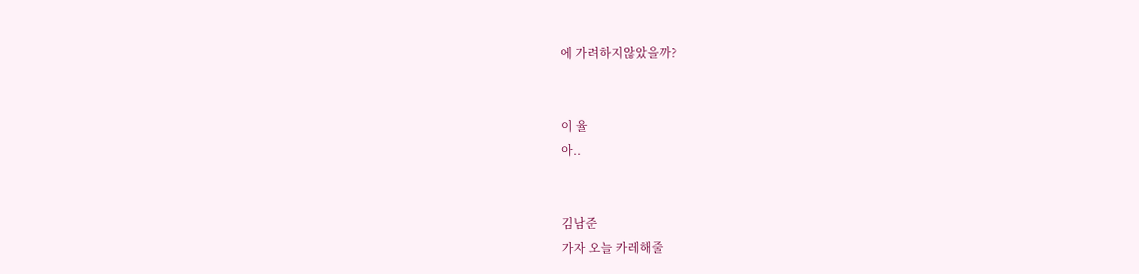에 가려하지않았을까?


이 율
아..


김남준
가자 오늘 카레해줄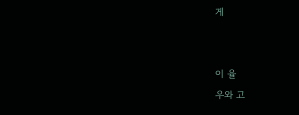게


이 율
우와 고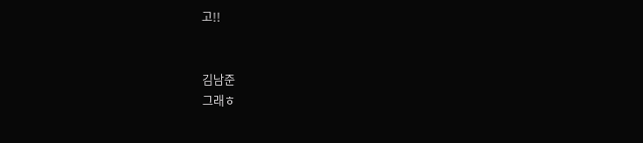고!!


김남준
그래ㅎ